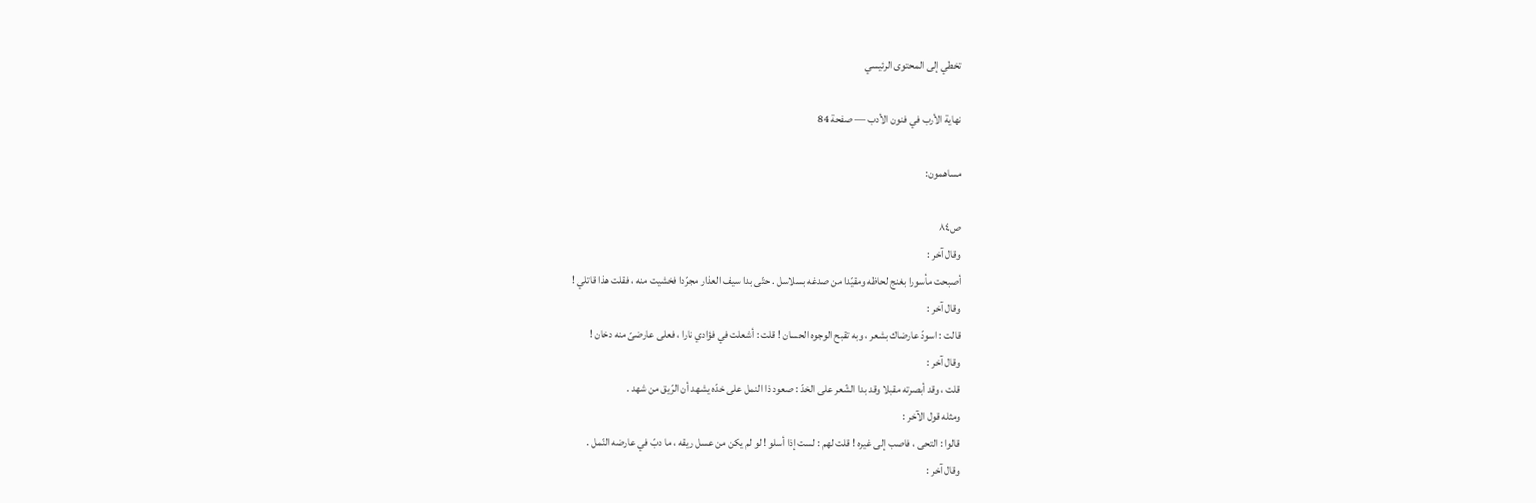تخطي إلى المحتوى الرئيسي

نهاية الأرب في فنون الأدب — صفحة 84

مساهمون:

ص٨٤
وقال آخر :
أصبحت مأسورا بغنج لحاظه ومقيّدا من صدغه بسلاسل . حتّى بدا سيف العذار مجرّدا فخشيت منه ، فقلت هذا قاتلي !
وقال آخر :
قالت : اسودّ عارضاك بشعر ، وبه تقبح الوجوه الحسان ! قلت : أشعلت في فؤادي نارا ، فعلى عارضىّ منه دخان !
وقال آخر :
قلت ، وقد أبصرته مقبلا وقد بدا الشّعر على الخدّ : صعود ذا النمل على خدّه يشهد أن الرّيق من شهد .
ومثله قول الآخر :
قالوا : التحى ، فاصب إلى غيره ! قلت لهم : لست إذا أسلو ! لو لم يكن من عسل ريقه ، ما دبّ في عارضه النّمل .
وقال آخر :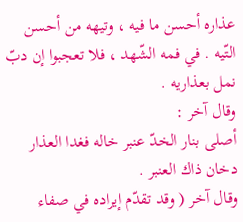عذاره أحسن ما فيه ، وتيهه من أحسن التّيه . في فمه الشّهد ، فلا تعجبوا إن دبّ نمل بعذاريه .
وقال آخر :
أصلى بنار الخدّ عنبر خاله فغدا العذار دخان ذاك العنبر .
وقال آخر ( وقد تقدّم إيراده في صفاء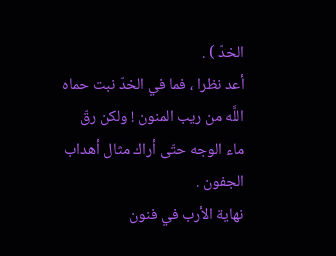الخدّ ) .
أعد نظرا ، فما في الخدّ نبت حماه اللَّه من ريب المنون ! ولكن رقّ ماء الوجه حتّى أراك مثال أهداب الجفون .
نهاية الأرب في فنون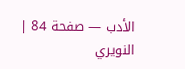الأدب — صفحة 84 | النويري